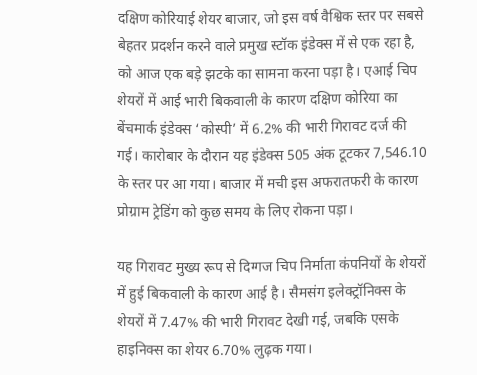दक्षिण कोरियाई शेयर बाजार, जो इस वर्ष वैश्विक स्तर पर सबसे बेहतर प्रदर्शन करने वाले प्रमुख स्टॉक इंडेक्स में से एक रहा है, को आज एक बड़े झटके का सामना करना पड़ा है। एआई चिप शेयरों में आई भारी बिकवाली के कारण दक्षिण कोरिया का बेंचमार्क इंडेक्स ‘कोस्पी’ में 6.2% की भारी गिरावट दर्ज की गई। कारोबार के दौरान यह इंडेक्स 505 अंक टूटकर 7,546.10 के स्तर पर आ गया। बाजार में मची इस अफरातफरी के कारण प्रोग्राम ट्रेडिंग को कुछ समय के लिए रोकना पड़ा।

यह गिरावट मुख्य रूप से दिग्गज चिप निर्माता कंपनियों के शेयरों में हुई बिकवाली के कारण आई है। सैमसंग इलेक्ट्रॉनिक्स के शेयरों में 7.47% की भारी गिरावट देखी गई, जबकि एसके हाइनिक्स का शेयर 6.70% लुढ़क गया।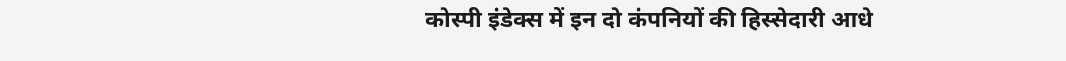कोस्पी इंडेक्स में इन दो कंपनियों की हिस्सेदारी आधे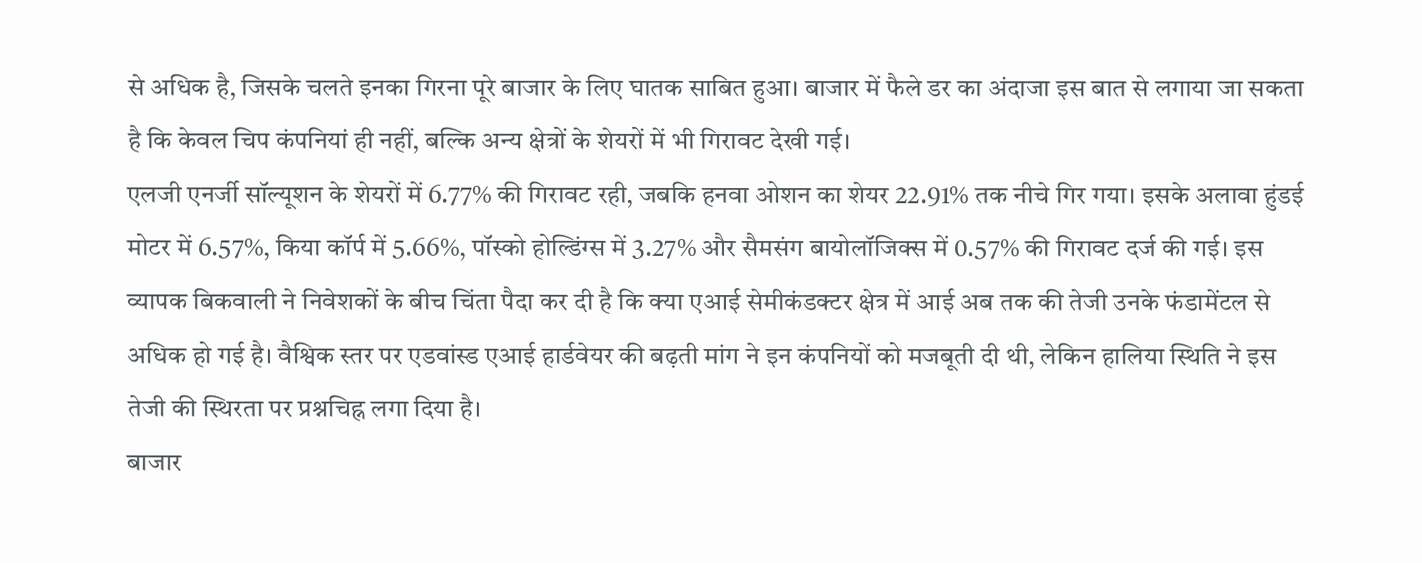से अधिक है, जिसके चलते इनका गिरना पूरे बाजार के लिए घातक साबित हुआ। बाजार में फैले डर का अंदाजा इस बात से लगाया जा सकता है कि केवल चिप कंपनियां ही नहीं, बल्कि अन्य क्षेत्रों के शेयरों में भी गिरावट देखी गई।
एलजी एनर्जी सॉल्यूशन के शेयरों में 6.77% की गिरावट रही, जबकि हनवा ओशन का शेयर 22.91% तक नीचे गिर गया। इसके अलावा हुंडई मोटर में 6.57%, किया कॉर्प में 5.66%, पॉस्को होल्डिंग्स में 3.27% और सैमसंग बायोलॉजिक्स में 0.57% की गिरावट दर्ज की गई। इस व्यापक बिकवाली ने निवेशकों के बीच चिंता पैदा कर दी है कि क्या एआई सेमीकंडक्टर क्षेत्र में आई अब तक की तेजी उनके फंडामेंटल से अधिक हो गई है। वैश्विक स्तर पर एडवांस्ड एआई हार्डवेयर की बढ़ती मांग ने इन कंपनियों को मजबूती दी थी, लेकिन हालिया स्थिति ने इस तेजी की स्थिरता पर प्रश्नचिह्न लगा दिया है।
बाजार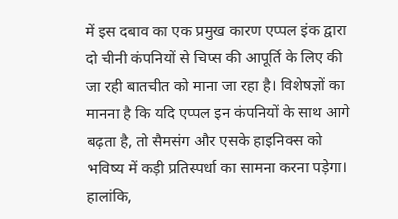में इस दबाव का एक प्रमुख कारण एप्पल इंक द्वारा दो चीनी कंपनियों से चिप्स की आपूर्ति के लिए की जा रही बातचीत को माना जा रहा है। विशेषज्ञों का मानना है कि यदि एप्पल इन कंपनियों के साथ आगे बढ़ता है, तो सैमसंग और एसके हाइनिक्स को भविष्य में कड़ी प्रतिस्पर्धा का सामना करना पड़ेगा। हालांकि,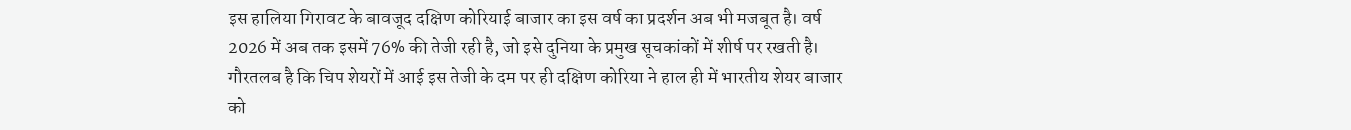इस हालिया गिरावट के बावजूद दक्षिण कोरियाई बाजार का इस वर्ष का प्रदर्शन अब भी मजबूत है। वर्ष 2026 में अब तक इसमें 76% की तेजी रही है, जो इसे दुनिया के प्रमुख सूचकांकों में शीर्ष पर रखती है। गौरतलब है कि चिप शेयरों में आई इस तेजी के दम पर ही दक्षिण कोरिया ने हाल ही में भारतीय शेयर बाजार को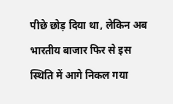पीछे छोड़ दिया था, लेकिन अब भारतीय बाजार फिर से इस स्थिति में आगे निकल गया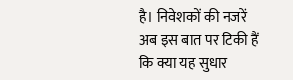है। निवेशकों की नजरें अब इस बात पर टिकी हैं कि क्या यह सुधार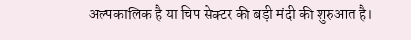अल्पकालिक है या चिप सेक्टर की बड़ी मंदी की शुरुआत है।